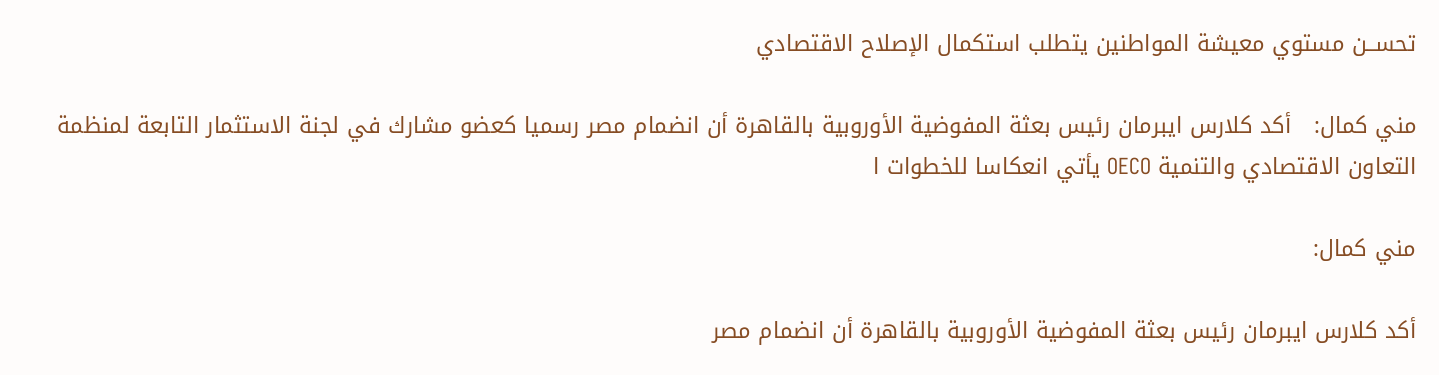تحســن مستوي معيشة المواطنين يتطلب استكمال الإصلاح الاقتصادي

مني كمال:   أكد كلارس ايبرمان رئيس بعثة المفوضية الأوروبية بالقاهرة أن انضمام مصر رسميا كعضو مشارك في لجنة الاستثمار التابعة لمنظمة التعاون الاقتصادي والتنمية OECO يأتي انعكاسا للخطوات ا

مني كمال:

أكد كلارس ايبرمان رئيس بعثة المفوضية الأوروبية بالقاهرة أن انضمام مصر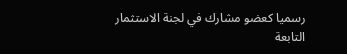رسميا كعضو مشارك في لجنة الاستثمار التابعة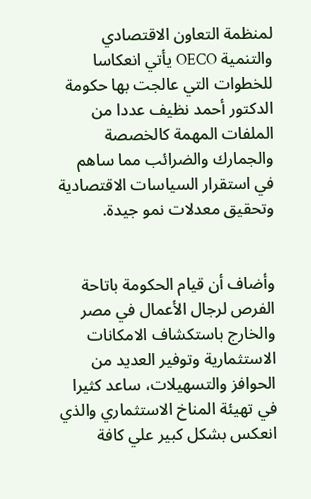لمنظمة التعاون الاقتصادي والتنمية OECO يأتي انعكاسا للخطوات التي عالجت بها حكومة الدكتور أحمد نظيف عددا من الملفات المهمة كالخصصة والجمارك والضرائب مما ساهم في استقرار السياسات الاقتصادية وتحقيق معدلات نمو جيدة.


وأضاف أن قيام الحكومة باتاحة الفرص لرجال الأعمال في مصر والخارج باستكشاف الامكانات الاستثمارية وتوفير العديد من الحوافز والتسهيلات، ساعد كثيرا في تهيئة المناخ الاستثماري والذي انعكس بشكل كبير علي كافة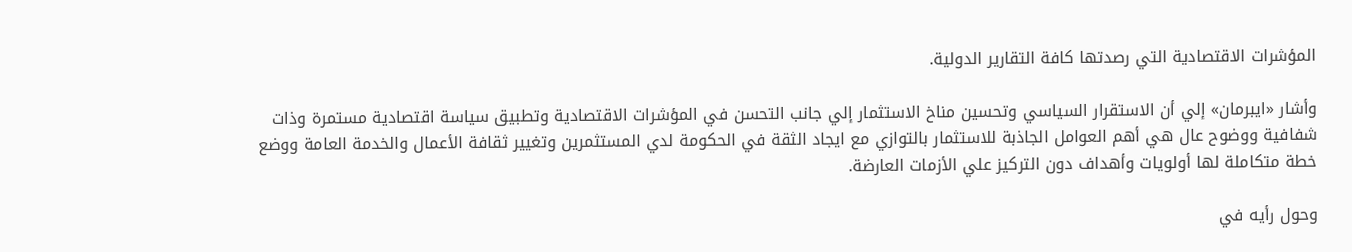المؤشرات الاقتصادية التي رصدتها كافة التقارير الدولية.

وأشار «ايبرمان» إلي أن الاستقرار السياسي وتحسين مناخ الاستثمار إلي جانب التحسن في المؤشرات الاقتصادية وتطبيق سياسة اقتصادية مستمرة وذات شفافية ووضوح عال هي أهم العوامل الجاذبة للاستثمار بالتوازي مع ايجاد الثقة في الحكومة لدي المستثمرين وتغيير ثقافة الأعمال والخدمة العامة ووضع خطة متكاملة لها أولويات وأهداف دون التركيز علي الأزمات العارضة.

وحول رأيه في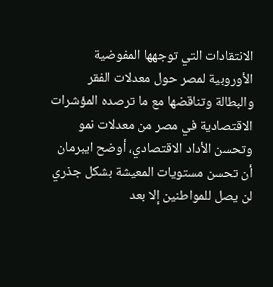الانتقادات التي توجهها المفوضية الأوروبية لمصر حول معدلات الفقر والبطالة وتناقضها مع ما ترصده المؤشرات الاقتصادية في مصر من معدلات نمو وتحسن الأداد الاقتصادي، أوضح ايبرمان أن تحسن مستويات المعيشة بشكل جذري لن يصل للمواطنين إلا بعد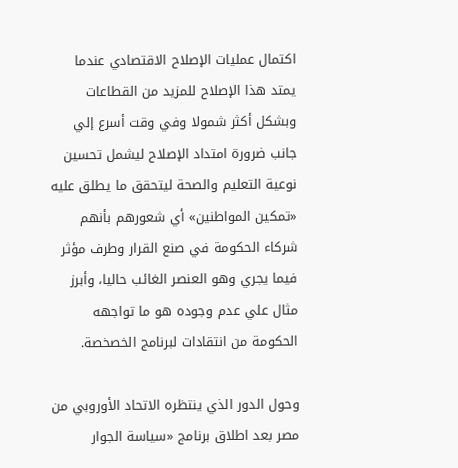اكتمال عمليات الإصلاح الاقتصادي عندما يمتد هذا الإصلاح للمزيد من القطاعات وبشكل أكثر شمولا وفي وقت أسرع إلي جانب ضرورة امتداد الإصلاح ليشمل تحسين نوعية التعليم والصحة ليتحقق ما يطلق عليه «تمكين المواطنين» أي شعورهم بأنهم شركاء الحكومة في صنع القرار وطرف مؤثر فيما يجري وهو العنصر الغائب حاليا، وأبرز مثال علي عدم وجوده هو ما تواجهه الحكومة من انتقادات لبرنامج الخصخصة.

وحول الدور الذي ينتظره الاتحاد الأوروبي من مصر بعد اطلاق برنامج «سياسة الجوار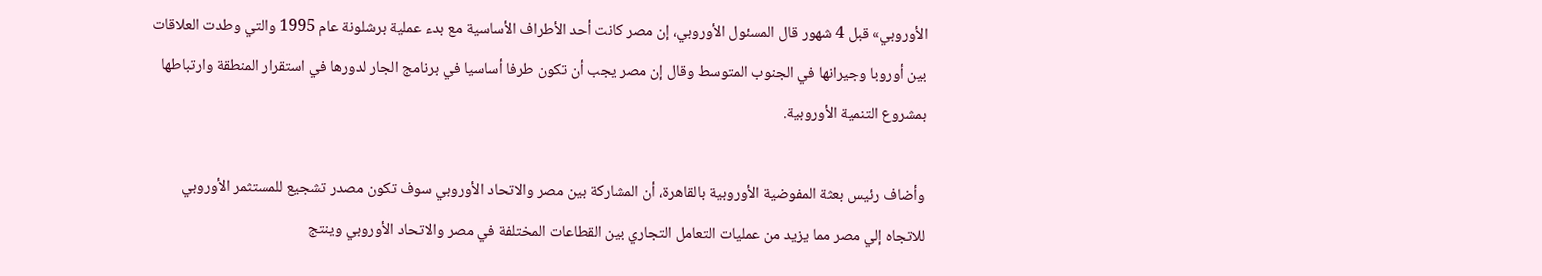الأوروبي» قبل 4 شهور قال المسئول الأوروبي، إن مصر كانت أحد الأطراف الأساسية مع بدء عملية برشلونة عام 1995 والتي وطدت العلاقات بين أوروبا وجيرانها في الجنوب المتوسط وقال إن مصر يجب أن تكون طرفا أساسيا في برنامج الجار لدورها في استقرار المنطقة وارتباطها بمشروع التنمية الأوروبية.

وأضاف رئيس بعثة المفوضية الأوروبية بالقاهرة، أن المشاركة بين مصر والاتحاد الأوروبي سوف تكون مصدر تشجيع للمستثمر الأوروبي للاتجاه إلي مصر مما يزيد من عمليات التعامل التجاري بين القطاعات المختلفة في مصر والاتحاد الأوروبي وينتج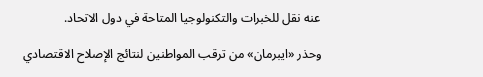عنه نقل للخبرات والتكنولوجيا المتاحة في دول الاتحاد.

وحذر «ايبرمان» من ترقب المواطنين لنتائج الإصلاح الاقتصادي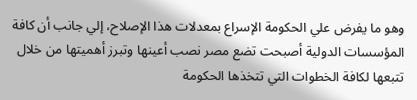وهو ما يفرض علي الحكومة الإسراع بمعدلات هذا الإصلاح، إلي جانب أن كافة المؤسسات الدولية أصبحت تضع مصر نصب أعينها وتبرز أهميتها من خلال تتبعها لكافة الخطوات التي تتخذها الحكومة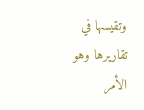وتقيسها في تقاريرها وهو الأمر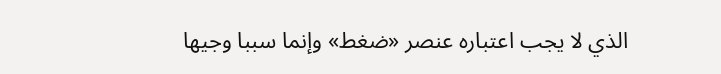الذي لا يجب اعتباره عنصر «ضغط» وإنما سببا وجيها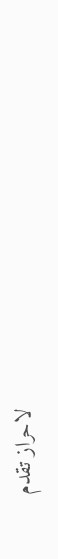لاحراز تقدم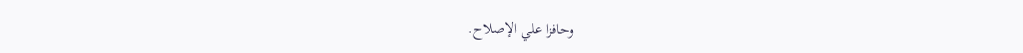وحافزا علي الإصلاح.